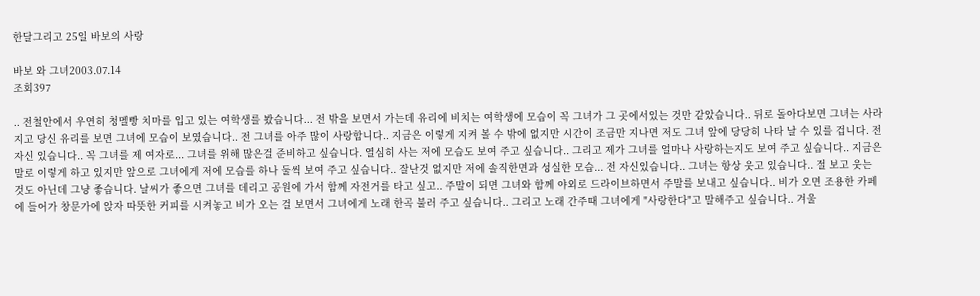한달그리고 25일 바보의 사랑

바보 와 그녀2003.07.14
조회397

.. 전철안에서 우연히 청멜빵 치마를 입고 있는 여학생를 봤습니다... 전 밖을 보면서 가는데 유리에 비치는 여학생에 모습이 꼭 그녀가 그 곳에서있는 것만 같았습니다.. 뒤로 돌아다보면 그녀는 사라지고 당신 유리를 보면 그녀에 모습이 보였습니다.. 전 그녀를 아주 많이 사랑합니다.. 지금은 이렇게 지켜 볼 수 밖에 없지만 시간이 조금만 지나면 저도 그녀 앞에 당당히 나타 날 수 있를 겁니다. 전 자신 있습니다.. 꼭 그녀를 제 여자로... 그녀를 위해 많은걸 준비하고 싶습니다. 열심히 사는 저에 모습도 보여 주고 싶습니다.. 그리고 제가 그녀를 얼마나 사랑하는지도 보여 주고 싶습니다.. 지금은 말로 이렇게 하고 있지만 앞으로 그녀에게 저에 모습를 하나 둘씩 보여 주고 싶습니다.. 잘난것 없지만 저에 솔직한면과 성실한 모습... 전 자신있습니다.. 그녀는 항상 웃고 있습니다.. 절 보고 웃는 것도 아닌데 그냥 좋습니다. 날씨가 좋으면 그녀를 데리고 공원에 가서 함께 자전거를 타고 싶고.. 주말이 되면 그녀와 함께 야외로 드라이브하면서 주말를 보내고 싶습니다.. 비가 오면 조용한 카페에 들어가 창문가에 앉자 따뜻한 커피를 시켜놓고 비가 오는 걸 보면서 그녀에게 노래 한곡 불러 주고 싶습니다.. 그리고 노래 간주때 그녀에게 "사랑한다"고 말해주고 싶습니다.. 겨울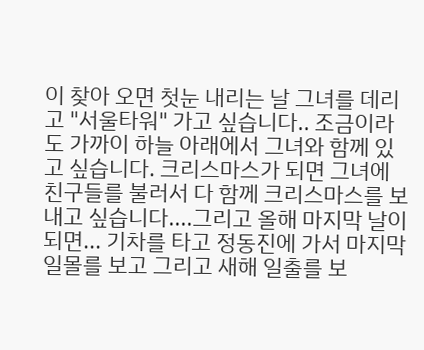이 찾아 오면 첫눈 내리는 날 그녀를 데리고 "서울타워" 가고 싶습니다.. 조금이라도 가까이 하늘 아래에서 그녀와 함께 있고 싶습니다. 크리스마스가 되면 그녀에 친구들를 불러서 다 함께 크리스마스를 보내고 싶습니다....그리고 올해 마지막 날이 되면... 기차를 타고 정동진에 가서 마지막 일몰를 보고 그리고 새해 일출를 보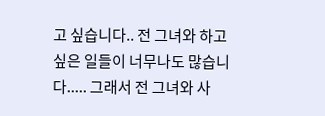고 싶습니다.. 전 그녀와 하고 싶은 일들이 너무나도 많습니다..... 그래서 전 그녀와 사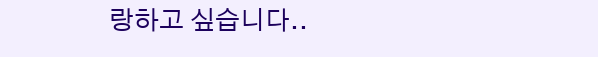랑하고 싶습니다..